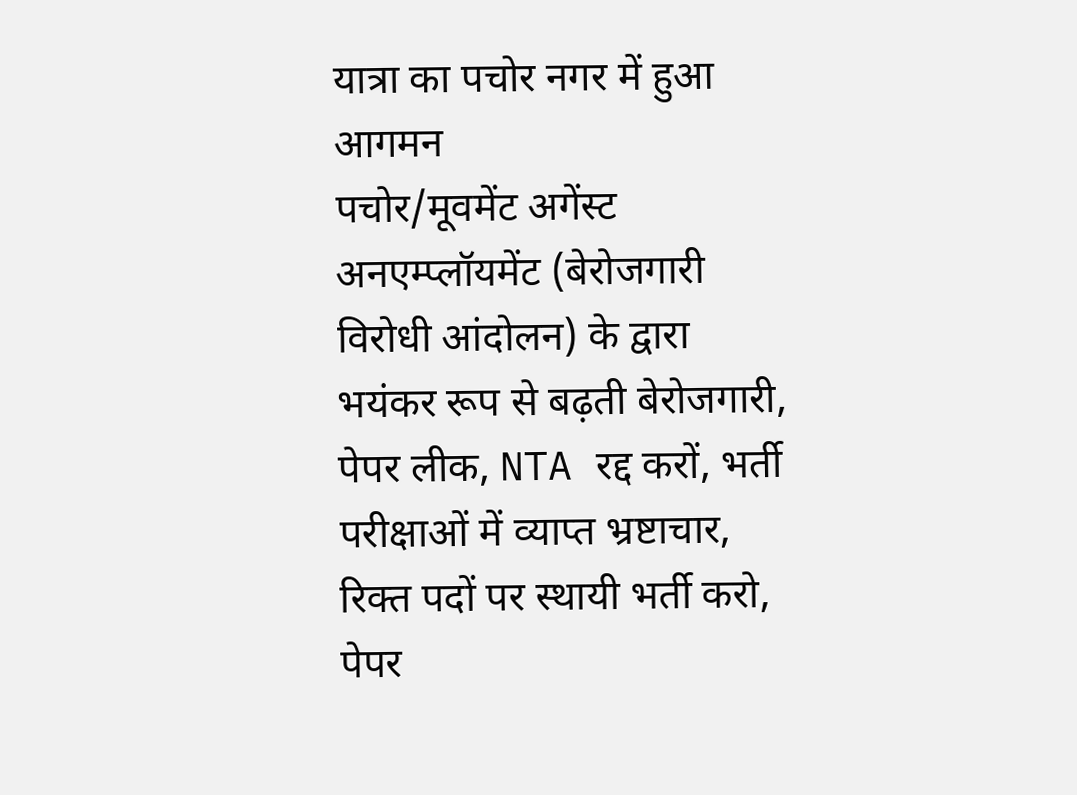यात्रा का पचोर नगर में हुआ आगमन
पचोर/मूवमेंट अगेंस्ट अनएम्प्लॉयमेंट (बेरोजगारी विरोधी आंदोलन) के द्वारा भयंकर रूप से बढ़ती बेरोजगारी, पेपर लीक, NTA रद्द करों, भर्ती परीक्षाओं में व्याप्त भ्रष्टाचार, रिक्त पदों पर स्थायी भर्ती करो, पेपर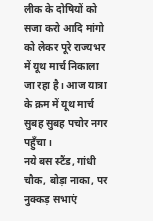लीक के दोषियों को सजा करो आदि मांगो को लेकर पूरे राज्यभर में यूथ मार्च निकाला जा रहा है। आज यात्रा के क्रम में यूथ मार्च सुबह सुबह पचोर नगर पहुँचा।
नये बस स्टैंड, गांधी चौक, बोड़ा नाका, पर नुक्कड़ सभाएं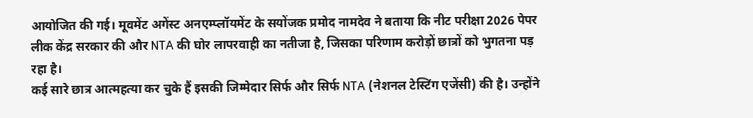आयोजित की गई। मूवमेंट अगेंस्ट अनएम्प्लॉयमेंट के सयोंजक प्रमोद नामदेव ने बताया कि नीट परीक्षा 2026 पेपर लीक केंद्र सरकार की और NTA की घोर लापरवाही का नतीजा है, जिसका परिणाम करोड़ों छात्रों को भुगतना पड़ रहा है।
कई सारे छात्र आत्महत्या कर चुके हैं इसकी जिम्मेदार सिर्फ और सिर्फ NTA (नेशनल टेस्टिंग एजेंसी) की है। उन्होंने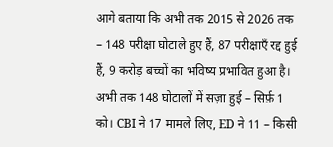आगे बताया कि अभी तक 2015 से 2026 तक – 148 परीक्षा घोटाले हुए हैं, 87 परीक्षाएँ रद्द हुई हैं, 9 करोड़ बच्चों का भविष्य प्रभावित हुआ है।
अभी तक 148 घोटालों में सज़ा हुई – सिर्फ़ 1 को। CBI ने 17 मामले लिए, ED ने 11 – किसी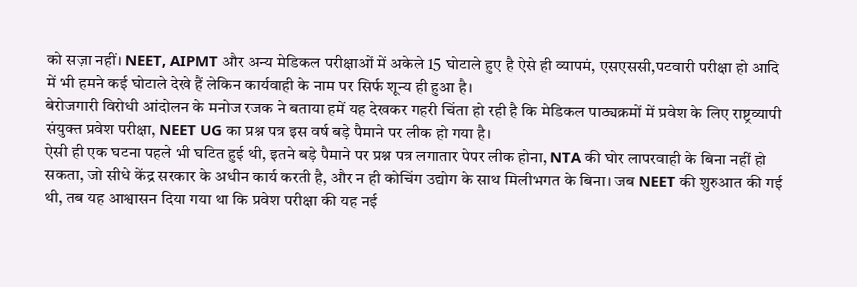को सज़ा नहीं। NEET, AIPMT और अन्य मेडिकल परीक्षाओं में अकेले 15 घोटाले हुए है ऐसे ही व्यापमं, एसएससी,पटवारी परीक्षा हो आदि में भी हमने कई घोटाले देखे हैं लेकिन कार्यवाही के नाम पर सिर्फ शून्य ही हुआ है।
बेरोजगारी विरोधी आंदोलन के मनोज रजक ने बताया हमें यह देखकर गहरी चिंता हो रही है कि मेडिकल पाठ्यक्रमों में प्रवेश के लिए राष्ट्रव्यापी संयुक्त प्रवेश परीक्षा, NEET UG का प्रश्न पत्र इस वर्ष बड़े पैमाने पर लीक हो गया है।
ऐसी ही एक घटना पहले भी घटित हुई थी, इतने बड़े पैमाने पर प्रश्न पत्र लगातार पेपर लीक होना, NTA की घोर लापरवाही के बिना नहीं हो सकता, जो सीधे केंद्र सरकार के अधीन कार्य करती है, और न ही कोचिंग उद्योग के साथ मिलीभगत के बिना। जब NEET की शुरुआत की गई थी, तब यह आश्वासन दिया गया था कि प्रवेश परीक्षा की यह नई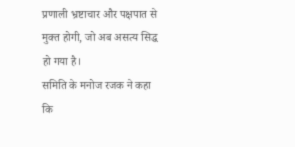प्रणाली भ्रष्टाचार और पक्षपात से मुक्त होगी, जो अब असत्य सिद्ध हो गया है।
समिति के मनोज रजक ने कहा कि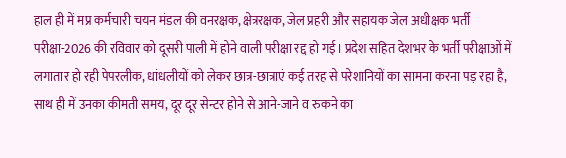हाल ही में मप्र कर्मचारी चयन मंडल की वनरक्षक, क्षेत्ररक्षक, जेल प्रहरी और सहायक जेल अधीक्षक भर्ती परीक्षा-2026 की रविवार को दूसरी पाली में होने वाली परीक्षा रद्द हो गई। प्रदेश सहित देशभर के भर्ती परीक्षाओं में लगातार हो रही पेपरलीक, धांधलीयों को लेकर छात्र-छात्राएं कई तरह से परेशानियों का सामना करना पड़ रहा है,
साथ ही में उनका कीमती समय, दूर दूर सेन्टर होने से आने-जाने व रुकने का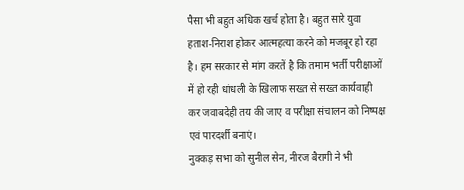पैसा भी बहुत अधिक खर्च होता है। बहुत सारे युवा हताश-निराश होकर आत्महत्या करने को मजबूर हो रहा है। हम सरकार से मांग करतें है कि तमाम भर्ती परीक्षाओं में हो रही धांधली के खिलाफ सख्त से सख्त कार्यवाही कर जवाबदेही तय की जाए व परीक्षा संचालन को निष्पक्ष एवं पारदर्शी बनाएं।
नुक्कड़ सभा को सुनील सेन, नीरज बैरागी ने भी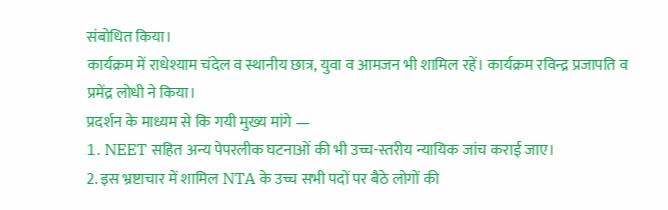संबोधित किया।
कार्यक्रम में राधेश्याम चंदेल व स्थानीय छात्र, युवा व आमजन भी शामिल रहें। कार्यक्रम रविन्द्र प्रजापति व प्रमेंद्र लोधी ने किया।
प्रदर्शन के माध्यम से कि गयी मुख्य मांगे —
1. NEET सहित अन्य पेपरलीक घटनाओं की भी उच्च-स्तरीय न्यायिक जांच कराई जाए।
2. इस भ्रष्टाचार में शामिल NTA के उच्च सभी पदों पर बैठे लोगों की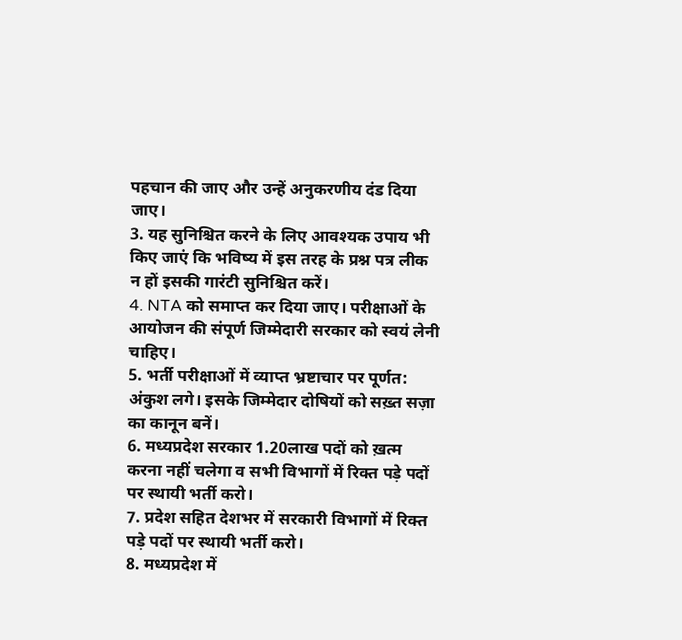पहचान की जाए और उन्हें अनुकरणीय दंड दिया जाए।
3. यह सुनिश्चित करने के लिए आवश्यक उपाय भी किए जाएं कि भविष्य में इस तरह के प्रश्न पत्र लीक न हों इसकी गारंटी सुनिश्चित करें।
4. NTA को समाप्त कर दिया जाए। परीक्षाओं के आयोजन की संपूर्ण जिम्मेदारी सरकार को स्वयं लेनी चाहिए।
5. भर्ती परीक्षाओं में व्याप्त भ्रष्टाचार पर पूर्णत: अंकुश लगे। इसके जिम्मेदार दोषियों को सख़्त सज़ा का कानून बनें।
6. मध्यप्रदेश सरकार 1.20लाख पदों को ख़त्म करना नहीं चलेगा व सभी विभागों में रिक्त पड़े पदों पर स्थायी भर्ती करो।
7. प्रदेश सहित देशभर में सरकारी विभागों में रिक्त पड़े पदों पर स्थायी भर्ती करो।
8. मध्यप्रदेश में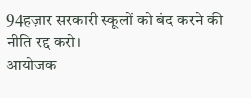94हज़ार सरकारी स्कूलों को बंद करने की नीति रद्द करो।
आयोजक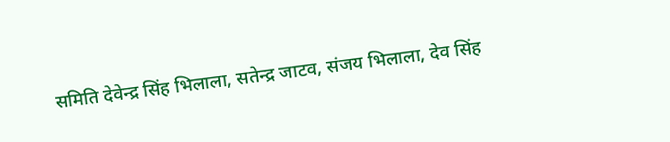समिति देवेन्द्र सिंह भिलाला, सतेन्द्र जाटव, संजय भिलाला, देव सिंह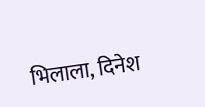भिलाला, दिनेश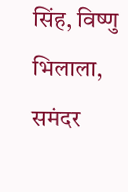सिंह, विष्णु भिलाला, समंदर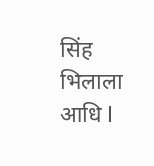सिंह भिलाला आधि l